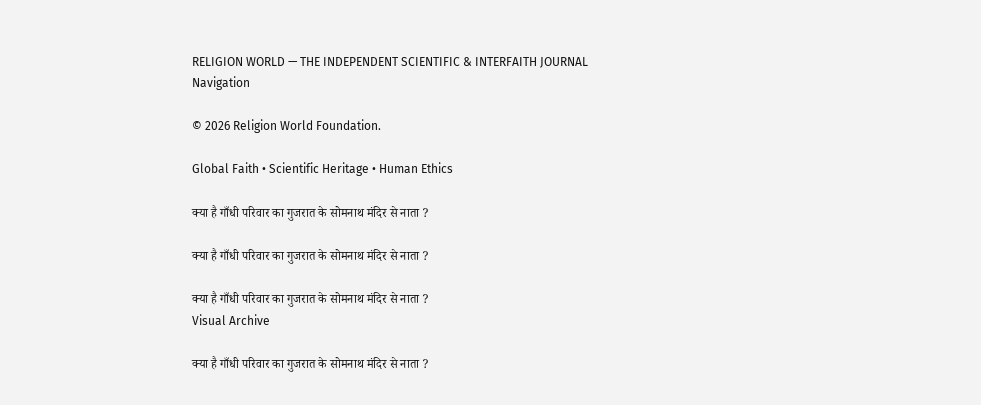RELIGION WORLD — THE INDEPENDENT SCIENTIFIC & INTERFAITH JOURNAL
Navigation

© 2026 Religion World Foundation.

Global Faith • Scientific Heritage • Human Ethics

क्या है गाँधी परिवार का गुजरात के सोमनाथ मंदिर से नाता ?

क्या है गाँधी परिवार का गुजरात के सोमनाथ मंदिर से नाता ?

क्या है गाँधी परिवार का गुजरात के सोमनाथ मंदिर से नाता ?
Visual Archive

क्या है गाँधी परिवार का गुजरात के सोमनाथ मंदिर से नाता ?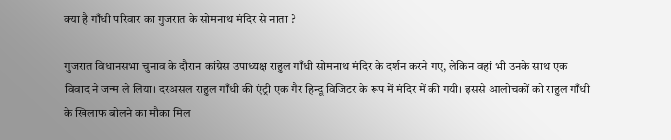क्या है गाँधी परिवार का गुजरात के सोमनाथ मंदिर से नाता ?

गुजरात विधानसभा चुनाव के दौरान कांग्रेस उपाध्यक्ष राहुल गाँधी सोमनाथ मंदिर के दर्शन करने गए, लेकिन वहां भी उनके साथ एक विवाद ने जन्म ले लिया। दरअसल राहुल गाँधी की एंट्री एक गैर हिन्दू विजिटर के रूप में मंदिर में की गयी। इससे आलोचकों को राहुल गाँधी के खिलाफ बोलने का मौका मिल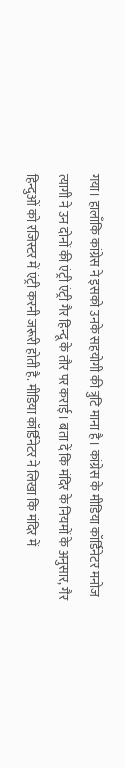गया। हालाँकि कांग्रेस ने इसको उनके सहयोगी की त्रुटि माना है। कांग्रेस के मीडिया कॉर्डिनेटर मनोज त्यागी ने उन दोनों की एंट्री एंट्री गैर हिन्दू के तौर पर कराई। बता दें कि मंदिर के नियमों के अनुसार, गैर हिन्दुओं को रजिस्टर में एंट्री करनी जरूरी होती है. मीडिया कॉर्डिनेटर ने लिखा कि मंदिर में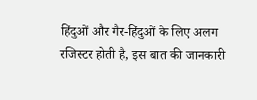हिंदुओं और गैर-हिंदुओं के लिए अलग रजिस्टर होती है, इस बात की जानकारी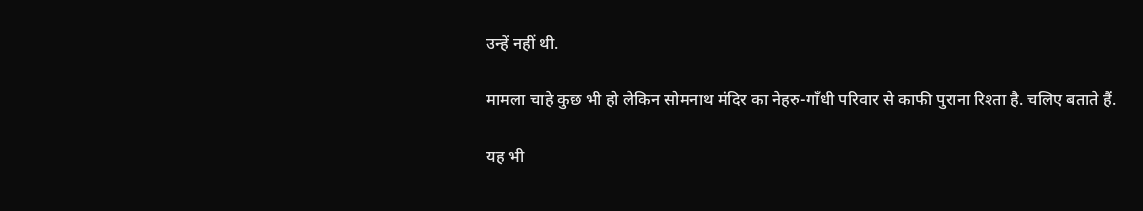उन्हें नहीं थी.

मामला चाहे कुछ भी हो लेकिन सोमनाथ मंदिर का नेहरु-गाँधी परिवार से काफी पुराना रिश्ता है. चलिए बताते हैं.

यह भी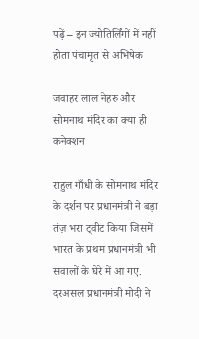पढ़ें – इन ज्योतिर्लिंगों में नहीं होता पंचामृत से अभिषेक

जवाहर लाल नेहरु और सोमनाथ मंदिर का क्या ही कनेक्शन

राहुल गाँधी के सोमनाथ मंदिर के दर्शन पर प्रधानमंत्री ने बड़ा तंज़ भरा ट्वीट किया जिसमें भारत के प्रथम प्रधानमंत्री भी सवालों के घेरे में आ गए. दरअसल प्रधानमंत्री मोदी ने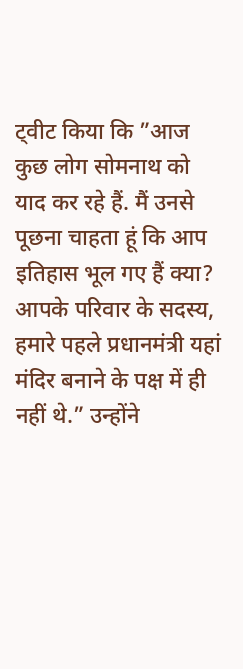ट्वीट किया कि ”आज कुछ लोग सोमनाथ को याद कर रहे हैं. मैं उनसे पूछना चाहता हूं कि आप इतिहास भूल गए हैं क्या? आपके परिवार के सदस्य, हमारे पहले प्रधानमंत्री यहां मंदिर बनाने के पक्ष में ही नहीं थे.” उन्होंने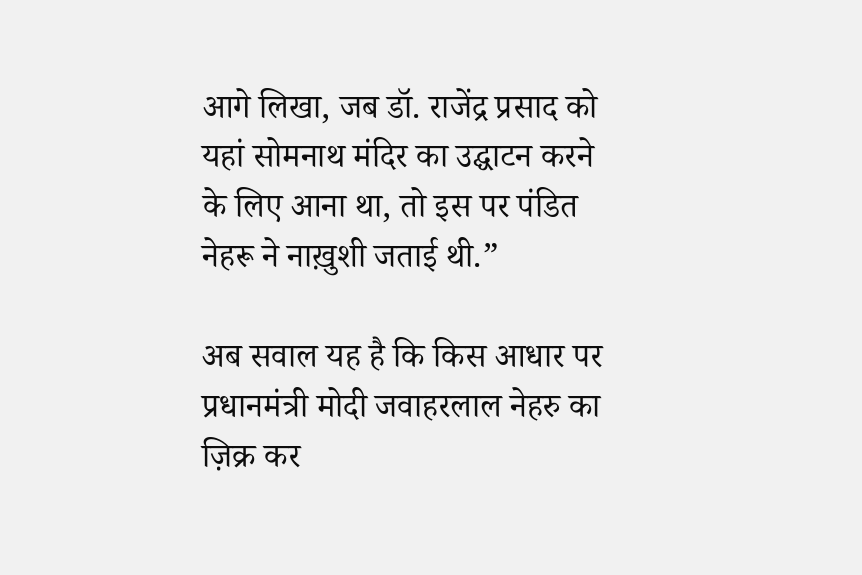आगे लिखा, जब डॉ. राजेंद्र प्रसाद को यहां सोमनाथ मंदिर का उद्घाटन करने के लिए आना था, तो इस पर पंडित नेहरू ने नाख़ुशी जताई थी.”

अब सवाल यह है कि किस आधार पर प्रधानमंत्री मोदी जवाहरलाल नेहरु का ज़िक्र कर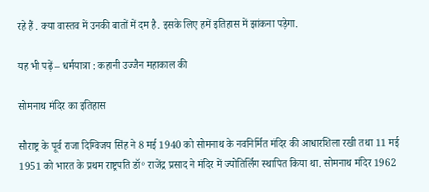रहे हैं . क्या वास्तव में उनकी बातों में दम है. इसके लिए हमें इतिहास में झांकना पड़ेगा.

यह भी पढ़ें – धर्मयात्रा : कहानी उज्जैन महाकाल की

सोमनाथ मंदिर का इतिहास

सौराष्ट्र के पूर्व राजा दिग्विजय सिंह ने 8 मई 1940 को सोमनाथ के नवनिर्मित मंदिर की आधारशिला रखी तथा 11 मई 1951 को भारत के प्रथम राष्ट्रपति डॉ॰ राजेंद्र प्रसाद ने मंदिर में ज्योतिर्लिग स्थापित किया था. सोमनाथ मंदिर 1962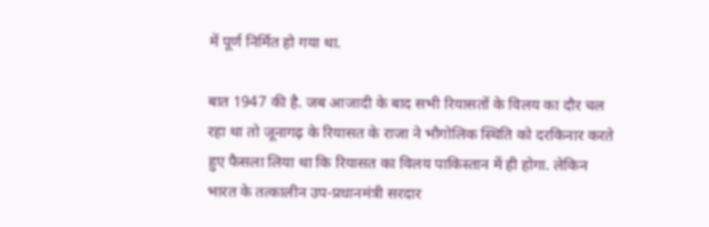में पूर्ण निर्मित हो गया था.

बात 1947 की है. जब आजादी के बाद सभी रियासतों के विलय का दौर चल रहा था तो जूनागढ़ के रियासत के राजा ने भौगोलिक स्थिति को दरकिनार करते हुए फैसला लिया था कि रियासत का विलय पाकिस्तान में ही होगा. लेकिन भारत के तत्कालीन उप-प्रधानमंत्री सरदार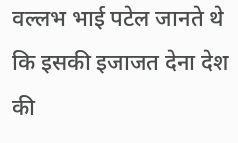वल्लभ भाई पटेल जानते थे कि इसकी इजाजत देना देश की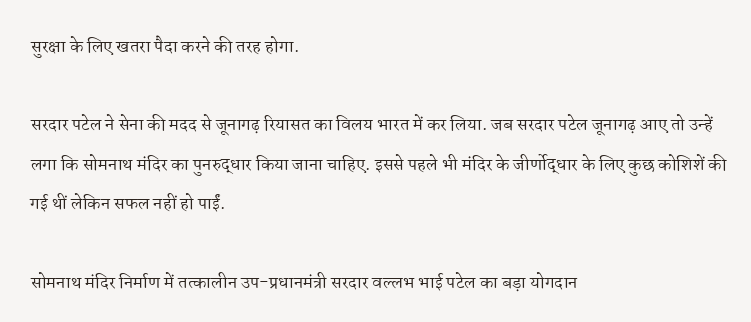सुरक्षा के लिए खतरा पैदा करने की तरह होगा.

सरदार पटेल ने सेना की मदद से जूनागढ़ रियासत का विलय भारत में कर लिया. जब सरदार पटेल जूनागढ़ आए तो उन्हें लगा कि सोमनाथ मंदिर का पुनरुद्धार किया जाना चाहिए. इससे पहले भी मंदिर के जीर्णोद्धार के लिए कुछ कोशिशें की गई थीं लेकिन सफल नहीं हो पाईं.

सोमनाथ मंदिर निर्माण में तत्कालीन उप-प्रधानमंत्री सरदार वल्लभ भाई पटेल का बड़ा योगदान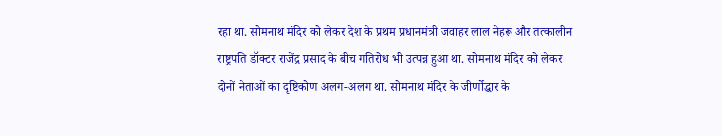रहा था. सोमनाथ मंदिर को लेकर देश के प्रथम प्रधानमंत्री जवाहर लाल नेहरू और तत्कालीन राष्ट्रपति डॉक्टर राजेंद्र प्रसाद के बीच गतिरोध भी उत्पन्न हुआ था. सोमनाथ मंदिर को लेकर दोनों नेताओं का दृष्टिकोण अलग-अलग था. सोमनाथ मंदिर के जीर्णोद्धार के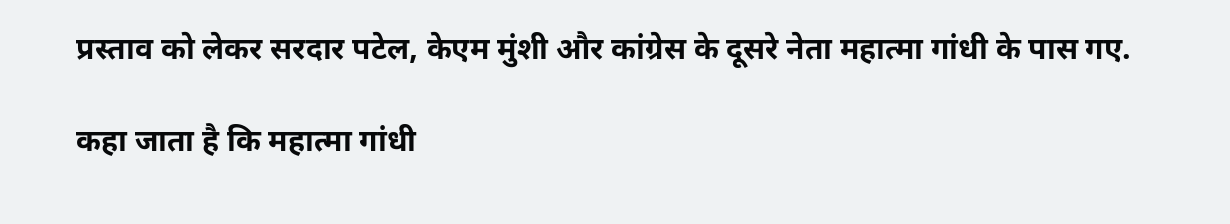प्रस्ताव को लेकर सरदार पटेल, केएम मुंशी और कांग्रेस के दूसरे नेता महात्मा गांधी के पास गए.

कहा जाता है कि महात्मा गांधी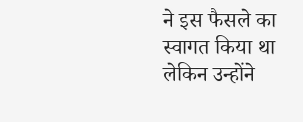ने इस फैसले का स्वागत किया था लेकिन उन्होंने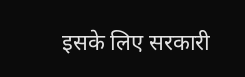इसके लिए सरकारी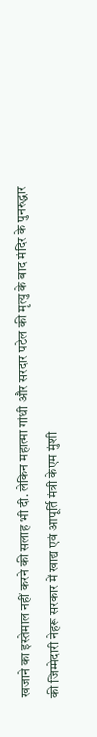खजाने का इस्तेमाल नहीं करने की सलाह भी दी. लेकिन महात्मा गांधी और सरदार पटेल की मृत्यु के बाद मंदिर के पुनरुद्धार की जिम्मेदारी नेहरू सरकार में खाद्य एवं आपूर्ति मंत्री केएम मुंशी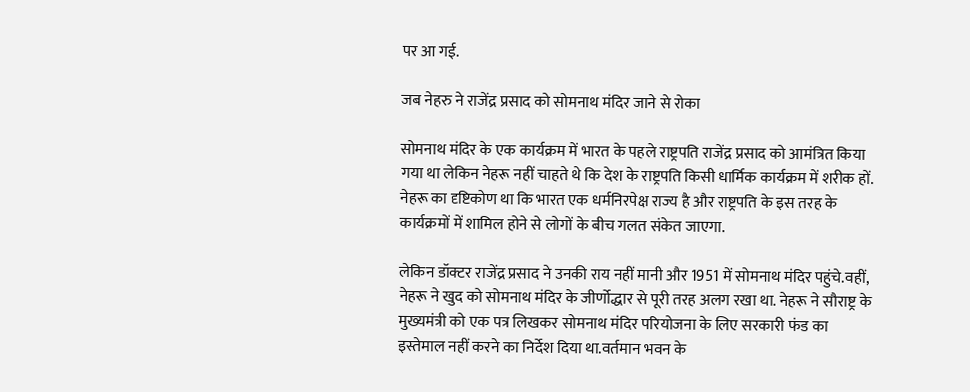पर आ गई.

जब नेहरु ने राजेंद्र प्रसाद को सोमनाथ मंदिर जाने से रोका

सोमनाथ मंदिर के एक कार्यक्रम में भारत के पहले राष्ट्रपति राजेंद्र प्रसाद को आमंत्रित किया गया था लेकिन नेहरू नहीं चाहते थे कि देश के राष्ट्रपति किसी धार्मिक कार्यक्रम में शरीक हों. नेहरू का दृष्टिकोण था कि भारत एक धर्मनिरपेक्ष राज्य है और राष्ट्रपति के इस तरह के कार्यक्रमों में शामिल होने से लोगों के बीच गलत संकेत जाएगा.

लेकिन डॉक्टर राजेंद्र प्रसाद ने उनकी राय नहीं मानी और 1951 में सोमनाथ मंदिर पहुंचे.वहीं, नेहरू ने खुद को सोमनाथ मंदिर के जीर्णोद्धार से पूरी तरह अलग रखा था. नेहरू ने सौराष्ट्र के मुख्यमंत्री को एक पत्र लिखकर सोमनाथ मंदिर परियोजना के लिए सरकारी फंड का इस्तेमाल नहीं करने का निर्देश दिया था.वर्तमान भवन के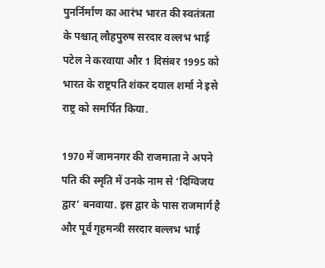पुनर्निर्माण का आरंभ भारत की स्वतंत्रता के पश्चात् लौहपुरुष सरदार वल्लभ भाई पटेल ने करवाया और 1 दिसंबर 1995 को भारत के राष्ट्रपति शंकर दयाल शर्मा ने इसे राष्ट्र को समर्पित किया.

1970 में जामनगर की राजमाता ने अपने पति की स्मृति में उनके नाम से ‘दिग्विजय द्वार’ बनवाया. इस द्वार के पास राजमार्ग है और पूर्व गृहमन्त्री सरदार बल्लभ भाई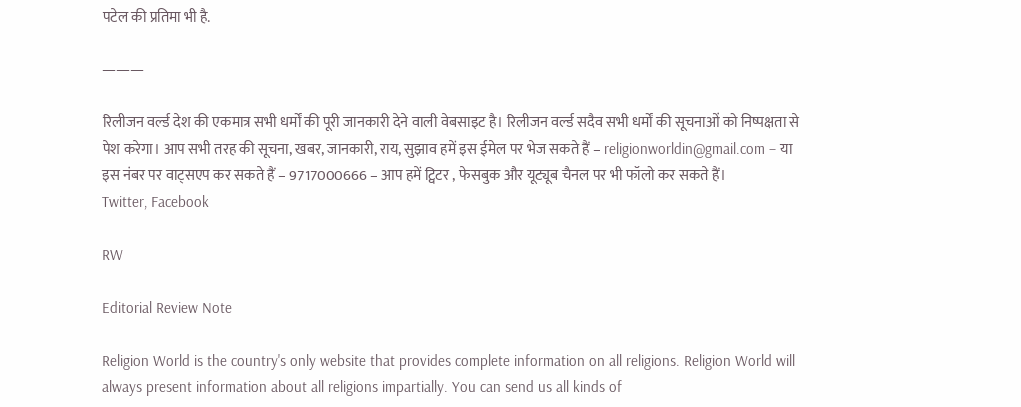पटेल की प्रतिमा भी है.

———

रिलीजन वर्ल्ड देश की एकमात्र सभी धर्मों की पूरी जानकारी देने वाली वेबसाइट है। रिलीजन वर्ल्ड सदैव सभी धर्मों की सूचनाओं को निष्पक्षता से पेश करेगा। आप सभी तरह की सूचना, खबर, जानकारी, राय, सुझाव हमें इस ईमेल पर भेज सकते हैं – religionworldin@gmail.com – या इस नंबर पर वाट्सएप कर सकते हैं – 9717000666 – आप हमें ट्विटर , फेसबुक और यूट्यूब चैनल पर भी फॉलो कर सकते हैं।
Twitter, Facebook

RW

Editorial Review Note

Religion World is the country's only website that provides complete information on all religions. Religion World will always present information about all religions impartially. You can send us all kinds of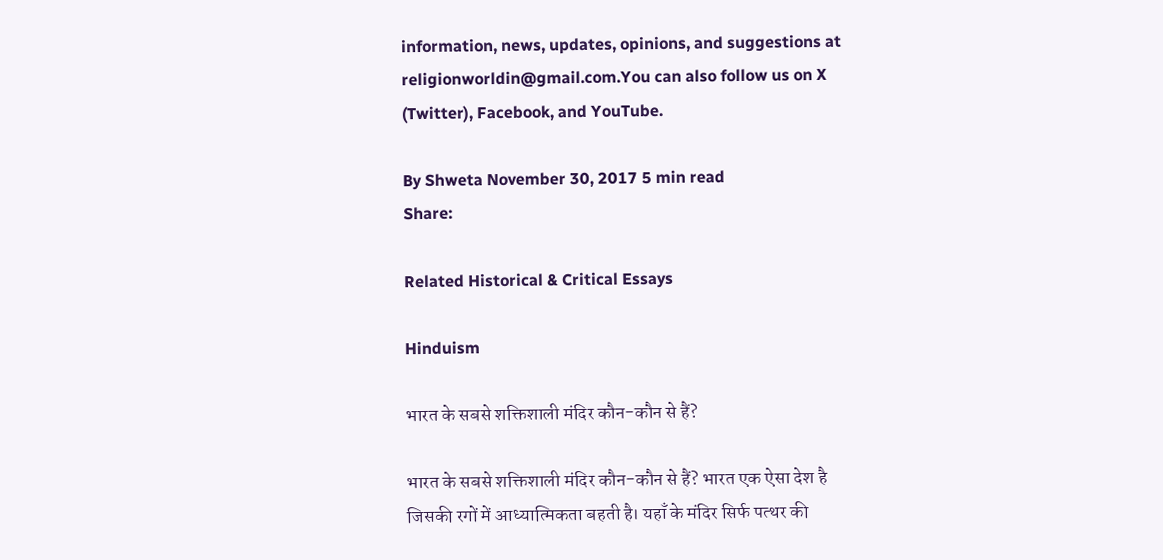information, news, updates, opinions, and suggestions at religionworldin@gmail.com.You can also follow us on X (Twitter), Facebook, and YouTube.

By Shweta November 30, 2017 5 min read
Share:

Related Historical & Critical Essays

Hinduism

भारत के सबसे शक्तिशाली मंदिर कौन-कौन से हैं?

भारत के सबसे शक्तिशाली मंदिर कौन-कौन से हैं? भारत एक ऐसा देश है जिसकी रगों में आध्यात्मिकता बहती है। यहाँ के मंदिर सिर्फ पत्थर की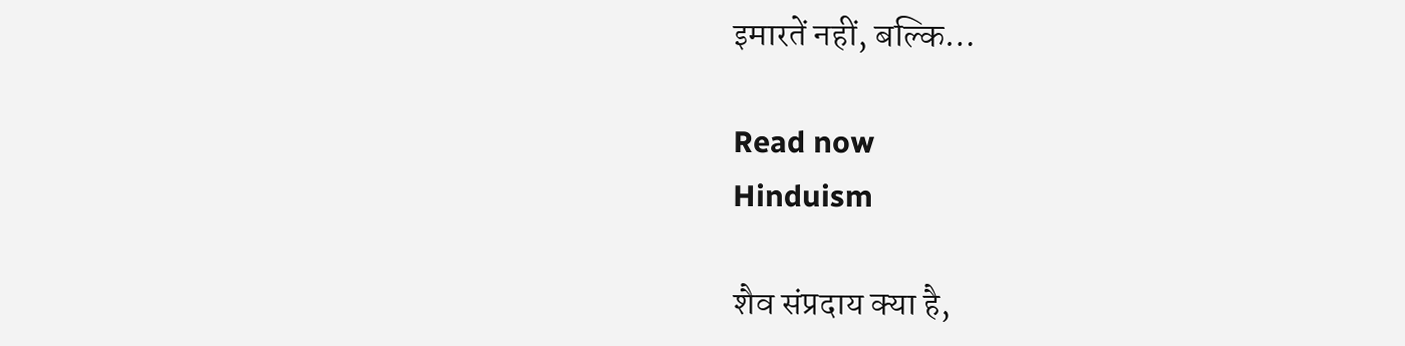इमारतें नहीं, बल्कि…

Read now
Hinduism

शैव संप्रदाय क्या है,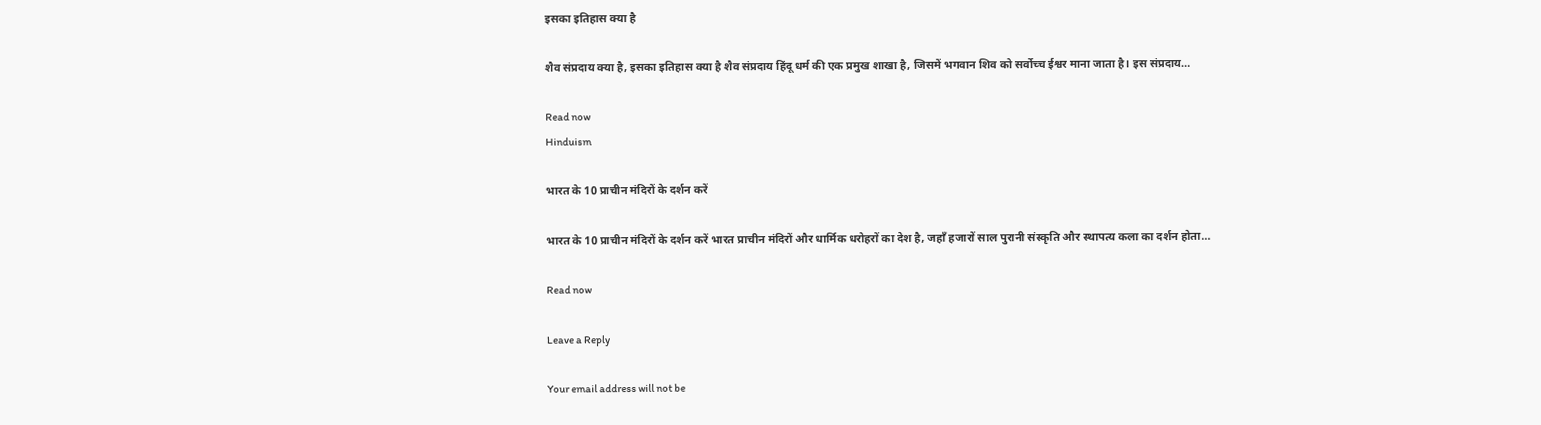इसका इतिहास क्या है

शैव संप्रदाय क्या है, इसका इतिहास क्या है शैव संप्रदाय हिंदू धर्म की एक प्रमुख शाखा है, जिसमें भगवान शिव को सर्वोच्च ईश्वर माना जाता है। इस संप्रदाय…

Read now
Hinduism

भारत के 10 प्राचीन मंदिरों के दर्शन करें

भारत के 10 प्राचीन मंदिरों के दर्शन करें भारत प्राचीन मंदिरों और धार्मिक धरोहरों का देश है, जहाँ हजारों साल पुरानी संस्कृति और स्थापत्य कला का दर्शन होता…

Read now

Leave a Reply

Your email address will not be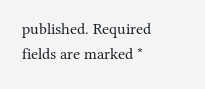published. Required fields are marked *